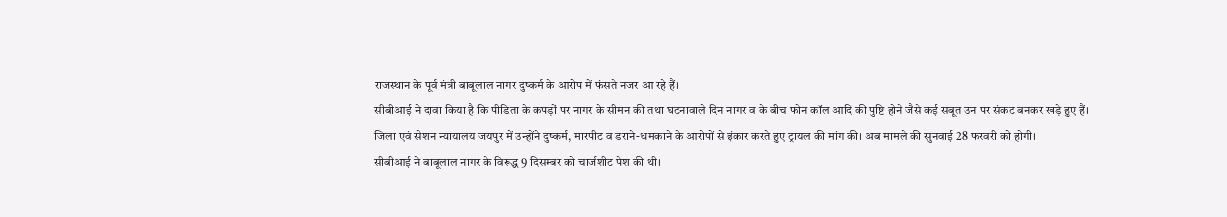राजस्थान के पूर्व मंत्री बाबूलाल नागर दुष्कर्म के आरोप में फंसते नजर आ रहे हैं।
सीबीआई ने दावा किया है कि पीडिता के कपड़ों पर नागर के सीमन की तथा घटनावाले दिन नागर व के बीच फोन कॉल आदि की पुष्टि होने जैसे कई सबूत उन पर संकट बनकर खड़े हुए हैं।
जिला एवं सेशन न्यायालय जयपुर में उन्होंने दुष्कर्म, मारपीट व डराने-धमकाने के आरोपों से इंकार करते हुए ट्रायल की मांग की। अब मामले की सुनवाई 28 फरवरी को होगी।
सीबीआई ने बाबूलाल नागर के विरूद्ध 9 दिसम्बर को चार्जशीट पेश की थी।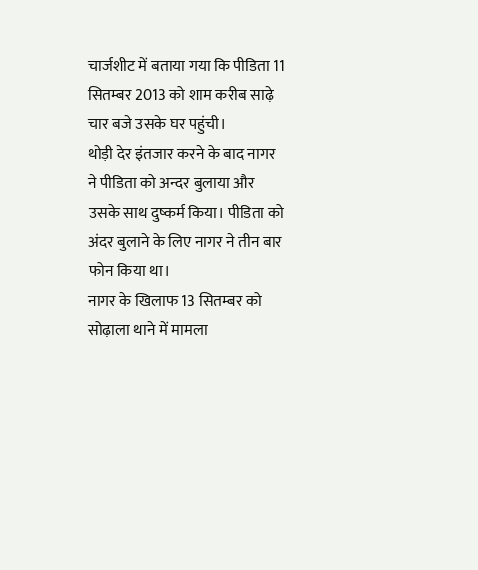चार्जशीट में बताया गया कि पीडिता 11 सितम्बर 2013 को शाम करीब साढ़े चार बजे उसके घर पहुंची।
थोड़ी देर इंतजार करने के बाद नागर ने पीडिता को अन्दर बुलाया और उसके साथ दुष्कर्म किया। पीडिता को अंदर बुलाने के लिए नागर ने तीन बार फोन किया था।
नागर के खिलाफ 13 सितम्बर को सोढ़ाला थाने में मामला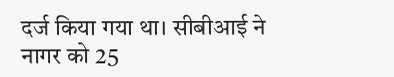दर्ज किया गया था। सीबीआई ने नागर को 25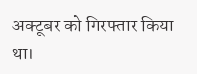अक्टूबर को गिरफ्तार किया था।